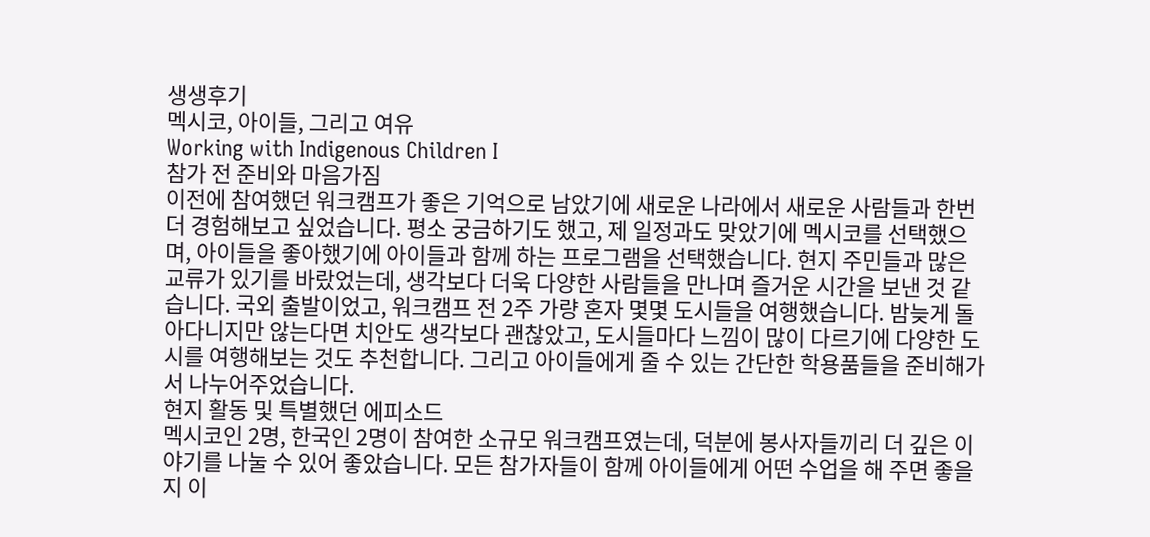생생후기
멕시코, 아이들, 그리고 여유
Working with Indigenous Children I
참가 전 준비와 마음가짐
이전에 참여했던 워크캠프가 좋은 기억으로 남았기에 새로운 나라에서 새로운 사람들과 한번 더 경험해보고 싶었습니다. 평소 궁금하기도 했고, 제 일정과도 맞았기에 멕시코를 선택했으며, 아이들을 좋아했기에 아이들과 함께 하는 프로그램을 선택했습니다. 현지 주민들과 많은 교류가 있기를 바랐었는데, 생각보다 더욱 다양한 사람들을 만나며 즐거운 시간을 보낸 것 같습니다. 국외 출발이었고, 워크캠프 전 2주 가량 혼자 몇몇 도시들을 여행했습니다. 밤늦게 돌아다니지만 않는다면 치안도 생각보다 괜찮았고, 도시들마다 느낌이 많이 다르기에 다양한 도시를 여행해보는 것도 추천합니다. 그리고 아이들에게 줄 수 있는 간단한 학용품들을 준비해가서 나누어주었습니다.
현지 활동 및 특별했던 에피소드
멕시코인 2명, 한국인 2명이 참여한 소규모 워크캠프였는데, 덕분에 봉사자들끼리 더 깊은 이야기를 나눌 수 있어 좋았습니다. 모든 참가자들이 함께 아이들에게 어떤 수업을 해 주면 좋을지 이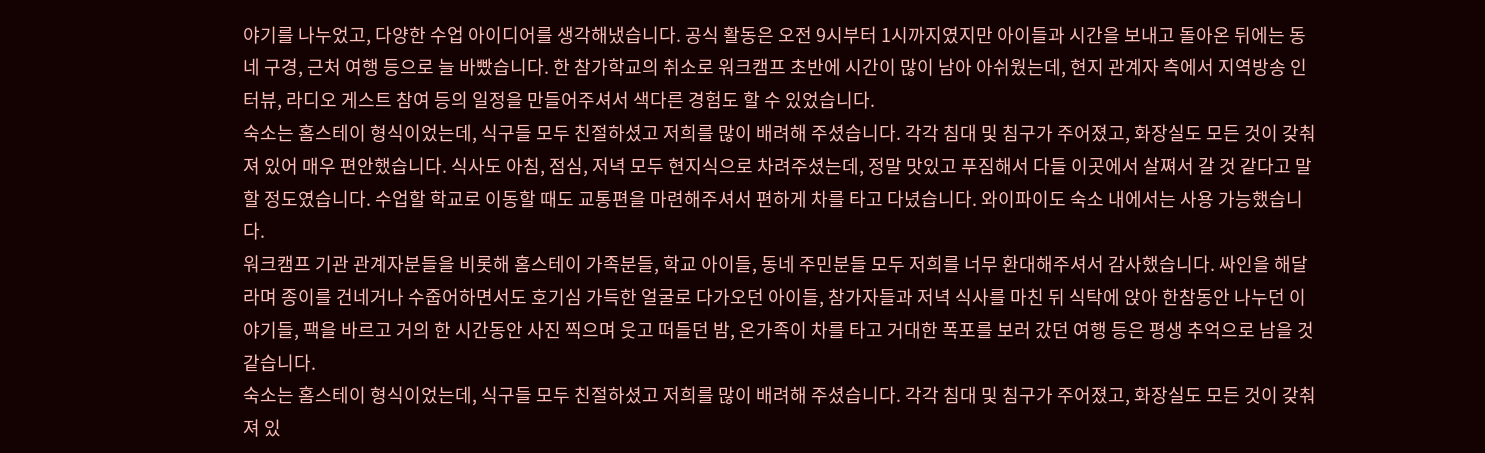야기를 나누었고, 다양한 수업 아이디어를 생각해냈습니다. 공식 활동은 오전 9시부터 1시까지였지만 아이들과 시간을 보내고 돌아온 뒤에는 동네 구경, 근처 여행 등으로 늘 바빴습니다. 한 참가학교의 취소로 워크캠프 초반에 시간이 많이 남아 아쉬웠는데, 현지 관계자 측에서 지역방송 인터뷰, 라디오 게스트 참여 등의 일정을 만들어주셔서 색다른 경험도 할 수 있었습니다.
숙소는 홈스테이 형식이었는데, 식구들 모두 친절하셨고 저희를 많이 배려해 주셨습니다. 각각 침대 및 침구가 주어졌고, 화장실도 모든 것이 갖춰져 있어 매우 편안했습니다. 식사도 아침, 점심, 저녁 모두 현지식으로 차려주셨는데, 정말 맛있고 푸짐해서 다들 이곳에서 살쪄서 갈 것 같다고 말 할 정도였습니다. 수업할 학교로 이동할 때도 교통편을 마련해주셔서 편하게 차를 타고 다녔습니다. 와이파이도 숙소 내에서는 사용 가능했습니다.
워크캠프 기관 관계자분들을 비롯해 홈스테이 가족분들, 학교 아이들, 동네 주민분들 모두 저희를 너무 환대해주셔서 감사했습니다. 싸인을 해달라며 종이를 건네거나 수줍어하면서도 호기심 가득한 얼굴로 다가오던 아이들, 참가자들과 저녁 식사를 마친 뒤 식탁에 앉아 한참동안 나누던 이야기들, 팩을 바르고 거의 한 시간동안 사진 찍으며 웃고 떠들던 밤, 온가족이 차를 타고 거대한 폭포를 보러 갔던 여행 등은 평생 추억으로 남을 것 같습니다.
숙소는 홈스테이 형식이었는데, 식구들 모두 친절하셨고 저희를 많이 배려해 주셨습니다. 각각 침대 및 침구가 주어졌고, 화장실도 모든 것이 갖춰져 있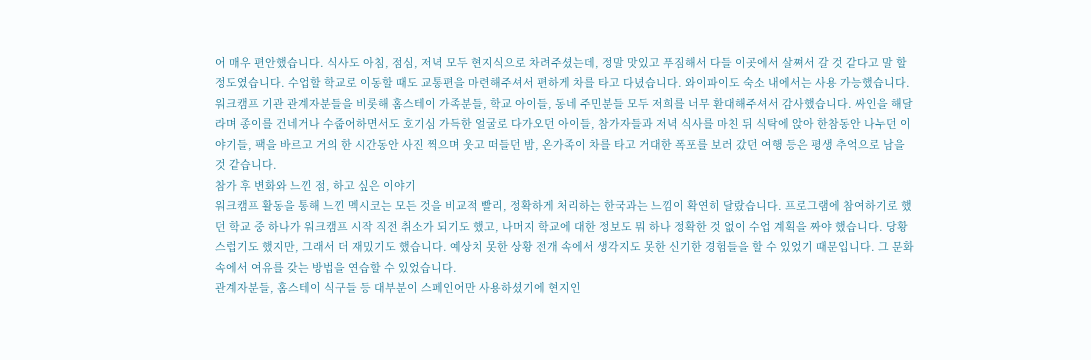어 매우 편안했습니다. 식사도 아침, 점심, 저녁 모두 현지식으로 차려주셨는데, 정말 맛있고 푸짐해서 다들 이곳에서 살쪄서 갈 것 같다고 말 할 정도였습니다. 수업할 학교로 이동할 때도 교통편을 마련해주셔서 편하게 차를 타고 다녔습니다. 와이파이도 숙소 내에서는 사용 가능했습니다.
워크캠프 기관 관계자분들을 비롯해 홈스테이 가족분들, 학교 아이들, 동네 주민분들 모두 저희를 너무 환대해주셔서 감사했습니다. 싸인을 해달라며 종이를 건네거나 수줍어하면서도 호기심 가득한 얼굴로 다가오던 아이들, 참가자들과 저녁 식사를 마친 뒤 식탁에 앉아 한참동안 나누던 이야기들, 팩을 바르고 거의 한 시간동안 사진 찍으며 웃고 떠들던 밤, 온가족이 차를 타고 거대한 폭포를 보러 갔던 여행 등은 평생 추억으로 남을 것 같습니다.
참가 후 변화와 느낀 점, 하고 싶은 이야기
워크캠프 활동을 통해 느낀 멕시코는 모든 것을 비교적 빨리, 정확하게 처리하는 한국과는 느낌이 확연히 달랐습니다. 프로그램에 참여하기로 했던 학교 중 하나가 워크캠프 시작 직전 취소가 되기도 했고, 나머지 학교에 대한 정보도 뭐 하나 정확한 것 없이 수업 계획을 짜야 했습니다. 당황스럽기도 했지만, 그래서 더 재밌기도 했습니다. 예상치 못한 상황 전개 속에서 생각지도 못한 신기한 경험들을 할 수 있었기 때문입니다. 그 문화 속에서 여유를 갖는 방법을 연습할 수 있었습니다.
관계자분들, 홈스테이 식구들 등 대부분이 스페인어만 사용하셨기에 현지인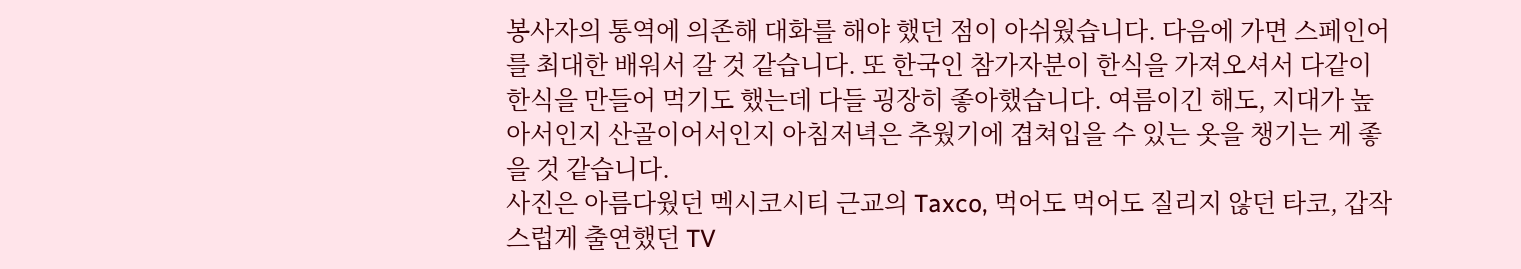봉사자의 통역에 의존해 대화를 해야 했던 점이 아쉬웠습니다. 다음에 가면 스페인어를 최대한 배워서 갈 것 같습니다. 또 한국인 참가자분이 한식을 가져오셔서 다같이 한식을 만들어 먹기도 했는데 다들 굉장히 좋아했습니다. 여름이긴 해도, 지대가 높아서인지 산골이어서인지 아침저녁은 추웠기에 겹쳐입을 수 있는 옷을 챙기는 게 좋을 것 같습니다.
사진은 아름다웠던 멕시코시티 근교의 Taxco, 먹어도 먹어도 질리지 않던 타코, 갑작스럽게 출연했던 TV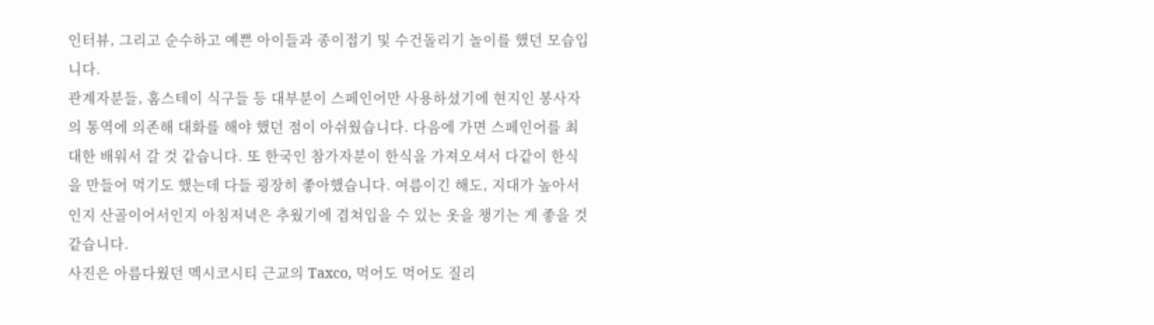인터뷰, 그리고 순수하고 예쁜 아이들과 종이접기 및 수건돌리기 놀이를 했던 모습입니다.
관계자분들, 홈스테이 식구들 등 대부분이 스페인어만 사용하셨기에 현지인 봉사자의 통역에 의존해 대화를 해야 했던 점이 아쉬웠습니다. 다음에 가면 스페인어를 최대한 배워서 갈 것 같습니다. 또 한국인 참가자분이 한식을 가져오셔서 다같이 한식을 만들어 먹기도 했는데 다들 굉장히 좋아했습니다. 여름이긴 해도, 지대가 높아서인지 산골이어서인지 아침저녁은 추웠기에 겹쳐입을 수 있는 옷을 챙기는 게 좋을 것 같습니다.
사진은 아름다웠던 멕시코시티 근교의 Taxco, 먹어도 먹어도 질리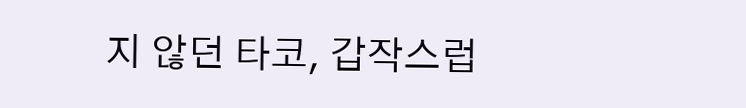지 않던 타코, 갑작스럽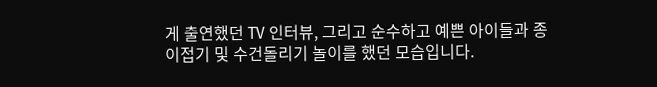게 출연했던 TV 인터뷰, 그리고 순수하고 예쁜 아이들과 종이접기 및 수건돌리기 놀이를 했던 모습입니다.